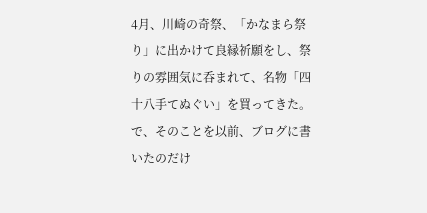4月、川崎の奇祭、「かなまら祭り」に出かけて良縁祈願をし、祭りの雰囲気に呑まれて、名物「四十八手てぬぐい」を買ってきた。
で、そのことを以前、ブログに書いたのだけ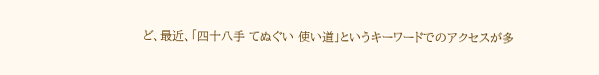ど、最近、「四十八手 てぬぐい 使い道」というキーワードでのアクセスが多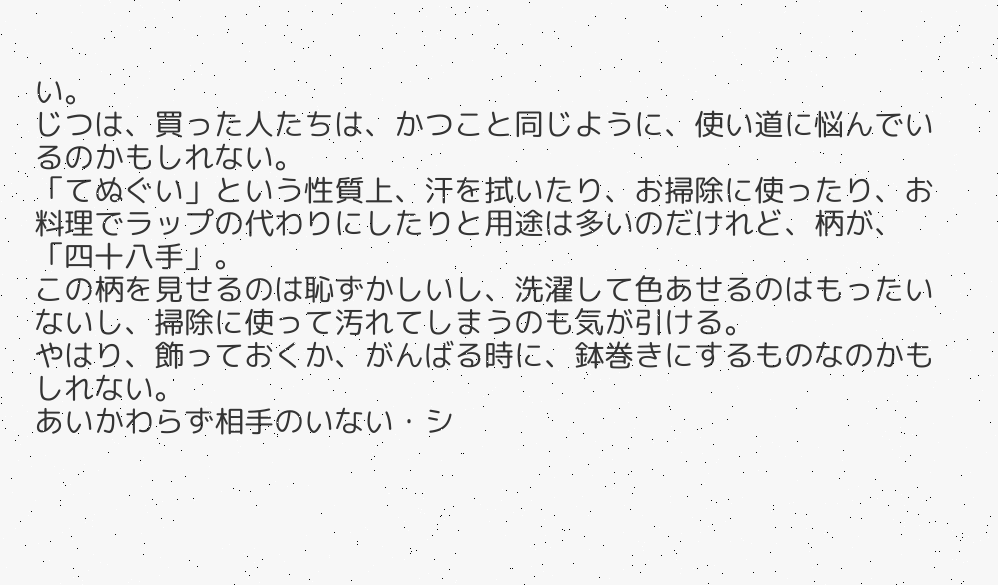い。
じつは、買った人たちは、かつこと同じように、使い道に悩んでいるのかもしれない。
「てぬぐい」という性質上、汗を拭いたり、お掃除に使ったり、お料理でラップの代わりにしたりと用途は多いのだけれど、柄が、「四十八手」。
この柄を見せるのは恥ずかしいし、洗濯して色あせるのはもったいないし、掃除に使って汚れてしまうのも気が引ける。
やはり、飾っておくか、がんばる時に、鉢巻きにするものなのかもしれない。
あいかわらず相手のいない・シ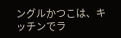ングルかつこは、キッチンでラ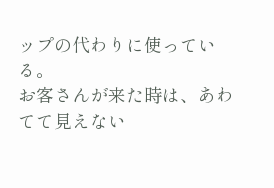ップの代わりに使っている。
お客さんが来た時は、あわてて見えない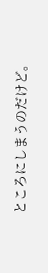ところにしまうのだけど。